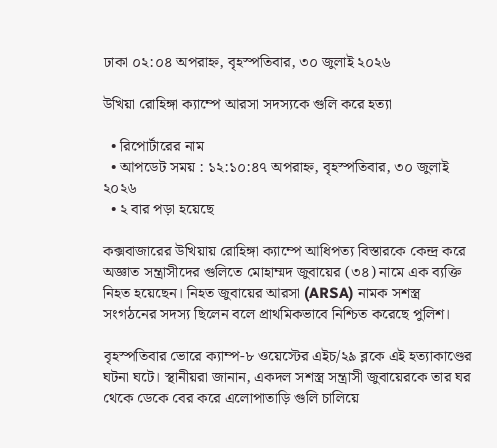ঢাকা ০২:০৪ অপরাহ্ন, বৃহস্পতিবার, ৩০ জুলাই ২০২৬

উখিয়া রোহিঙ্গা ক্যাম্পে আরসা সদস্যকে গুলি করে হত্যা

  • রিপোর্টারের নাম
  • আপডেট সময় : ১২:১০:৪৭ অপরাহ্ন, বৃহস্পতিবার, ৩০ জুলাই ২০২৬
  • ২ বার পড়া হয়েছে

কক্সবাজারের উখিয়ায় রোহিঙ্গা ক্যাম্পে আধিপত্য বিস্তারকে কেন্দ্র করে অজ্ঞাত সন্ত্রাসীদের গুলিতে মোহাম্মদ জুবায়ের (৩৪) নামে এক ব্যক্তি নিহত হয়েছেন। নিহত জুবায়ের আরসা (ARSA) নামক সশস্ত্র সংগঠনের সদস্য ছিলেন বলে প্রাথমিকভাবে নিশ্চিত করেছে পুলিশ।

বৃহস্পতিবার ভোরে ক্যাম্প-৮ ওয়েস্টের এইচ/২৯ ব্লকে এই হত্যাকাণ্ডের ঘটনা ঘটে। স্থানীয়রা জানান, একদল সশস্ত্র সন্ত্রাসী জুবায়েরকে তার ঘর থেকে ডেকে বের করে এলোপাতাড়ি গুলি চালিয়ে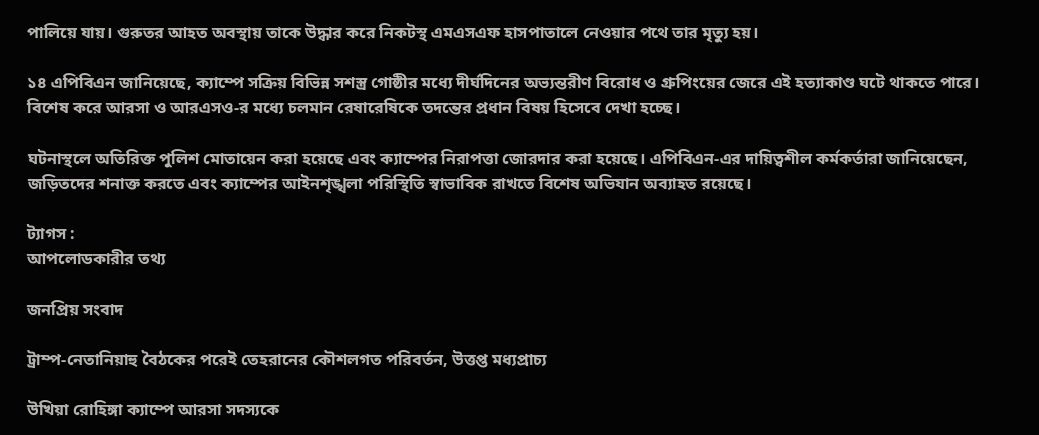পালিয়ে যায়। গুরুতর আহত অবস্থায় তাকে উদ্ধার করে নিকটস্থ এমএসএফ হাসপাতালে নেওয়ার পথে তার মৃত্যু হয়।

১৪ এপিবিএন জানিয়েছে, ক্যাম্পে সক্রিয় বিভিন্ন সশস্ত্র গোষ্ঠীর মধ্যে দীর্ঘদিনের অভ্যন্তরীণ বিরোধ ও গ্রুপিংয়ের জেরে এই হত্যাকাণ্ড ঘটে থাকতে পারে। বিশেষ করে আরসা ও আরএসও-র মধ্যে চলমান রেষারেষিকে তদন্তের প্রধান বিষয় হিসেবে দেখা হচ্ছে।

ঘটনাস্থলে অতিরিক্ত পুলিশ মোতায়েন করা হয়েছে এবং ক্যাম্পের নিরাপত্তা জোরদার করা হয়েছে। এপিবিএন-এর দায়িত্বশীল কর্মকর্তারা জানিয়েছেন, জড়িতদের শনাক্ত করতে এবং ক্যাম্পের আইনশৃঙ্খলা পরিস্থিতি স্বাভাবিক রাখতে বিশেষ অভিযান অব্যাহত রয়েছে।

ট্যাগস :
আপলোডকারীর তথ্য

জনপ্রিয় সংবাদ

ট্রাম্প-নেতানিয়াহু বৈঠকের পরেই তেহরানের কৌশলগত পরিবর্তন, উত্তপ্ত মধ্যপ্রাচ্য

উখিয়া রোহিঙ্গা ক্যাম্পে আরসা সদস্যকে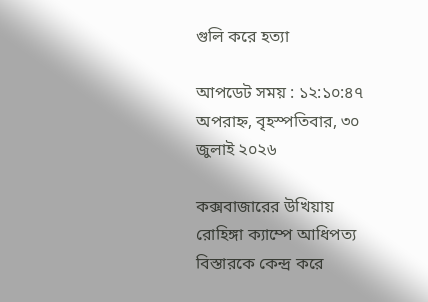গুলি করে হত্যা

আপডেট সময় : ১২:১০:৪৭ অপরাহ্ন, বৃহস্পতিবার, ৩০ জুলাই ২০২৬

কক্সবাজারের উখিয়ায় রোহিঙ্গা ক্যাম্পে আধিপত্য বিস্তারকে কেন্দ্র করে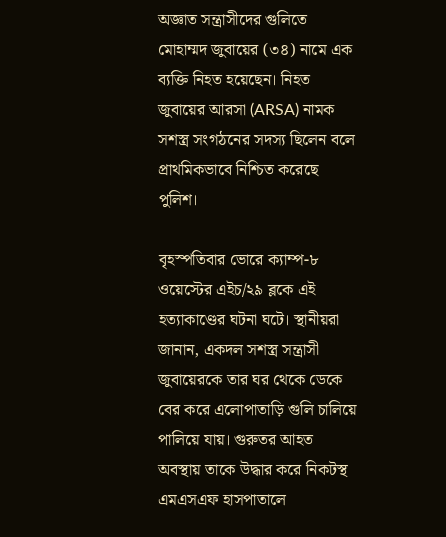অজ্ঞাত সন্ত্রাসীদের গুলিতে মোহাম্মদ জুবায়ের (৩৪) নামে এক ব্যক্তি নিহত হয়েছেন। নিহত জুবায়ের আরসা (ARSA) নামক সশস্ত্র সংগঠনের সদস্য ছিলেন বলে প্রাথমিকভাবে নিশ্চিত করেছে পুলিশ।

বৃহস্পতিবার ভোরে ক্যাম্প-৮ ওয়েস্টের এইচ/২৯ ব্লকে এই হত্যাকাণ্ডের ঘটনা ঘটে। স্থানীয়রা জানান, একদল সশস্ত্র সন্ত্রাসী জুবায়েরকে তার ঘর থেকে ডেকে বের করে এলোপাতাড়ি গুলি চালিয়ে পালিয়ে যায়। গুরুতর আহত অবস্থায় তাকে উদ্ধার করে নিকটস্থ এমএসএফ হাসপাতালে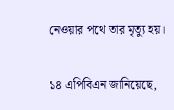নেওয়ার পথে তার মৃত্যু হয়।

১৪ এপিবিএন জানিয়েছে,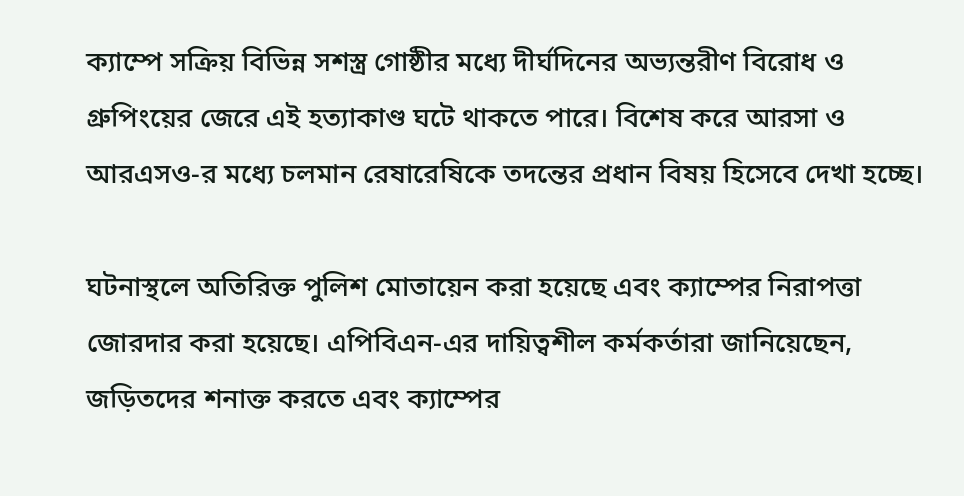ক্যাম্পে সক্রিয় বিভিন্ন সশস্ত্র গোষ্ঠীর মধ্যে দীর্ঘদিনের অভ্যন্তরীণ বিরোধ ও গ্রুপিংয়ের জেরে এই হত্যাকাণ্ড ঘটে থাকতে পারে। বিশেষ করে আরসা ও আরএসও-র মধ্যে চলমান রেষারেষিকে তদন্তের প্রধান বিষয় হিসেবে দেখা হচ্ছে।

ঘটনাস্থলে অতিরিক্ত পুলিশ মোতায়েন করা হয়েছে এবং ক্যাম্পের নিরাপত্তা জোরদার করা হয়েছে। এপিবিএন-এর দায়িত্বশীল কর্মকর্তারা জানিয়েছেন, জড়িতদের শনাক্ত করতে এবং ক্যাম্পের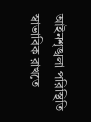আইনশৃঙ্খলা পরিস্থিতি স্বাভাবিক রাখতে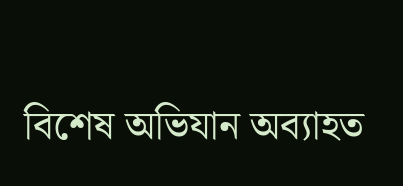বিশেষ অভিযান অব্যাহত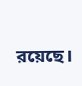রয়েছে।